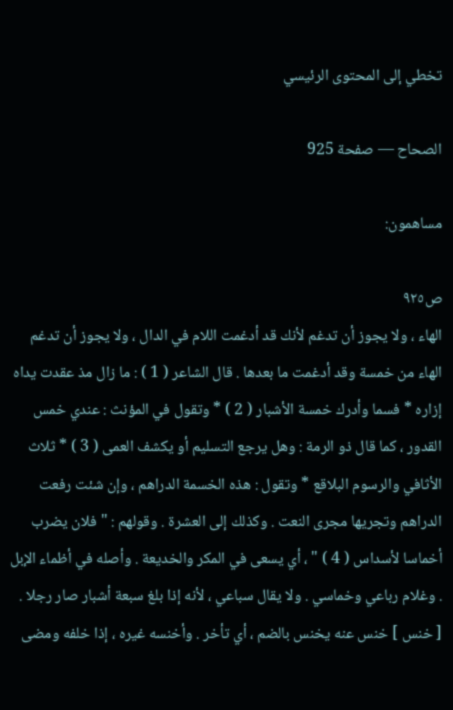تخطي إلى المحتوى الرئيسي

الصحاح — صفحة 925

مساهمون:

ص٩٢٥
الهاء ، ولا يجوز أن تدغم لأنك قد أدغمت اللام في الدال ، ولا يجوز أن تدغم الهاء من خمسة وقد أدغمت ما بعدها . قال الشاعر ( 1 ) : ما زال مذ عقدت يداه إزاره * فسما وأدرك خمسة الأشبار ( 2 ) * وتقول في المؤنث : عندي خمس القدور ، كما قال ذو الرمة : وهل يرجع التسليم أو يكشف العمى ( 3 ) * ثلاث الأثافي والرسوم البلاقع * وتقول : هذه الخسمة الدراهم ، وإن شئت رفعت الدراهم وتجريها مجرى النعت . وكذلك إلى العشرة . وقولهم : " فلان يضرب أخماسا لأسداس ( 4 ) " ، أي يسعى في المكر والخديعة . وأصله في أظماء الإبل . وغلام رباعي وخماسي . ولا يقال سباعي ، لأنه إذا بلغ سبعة أشبار صار رجلا .
[ خنس ] خنس عنه يخنس بالضم ، أي تأخر . وأخنسه غيره ، إذا خلفه ومضى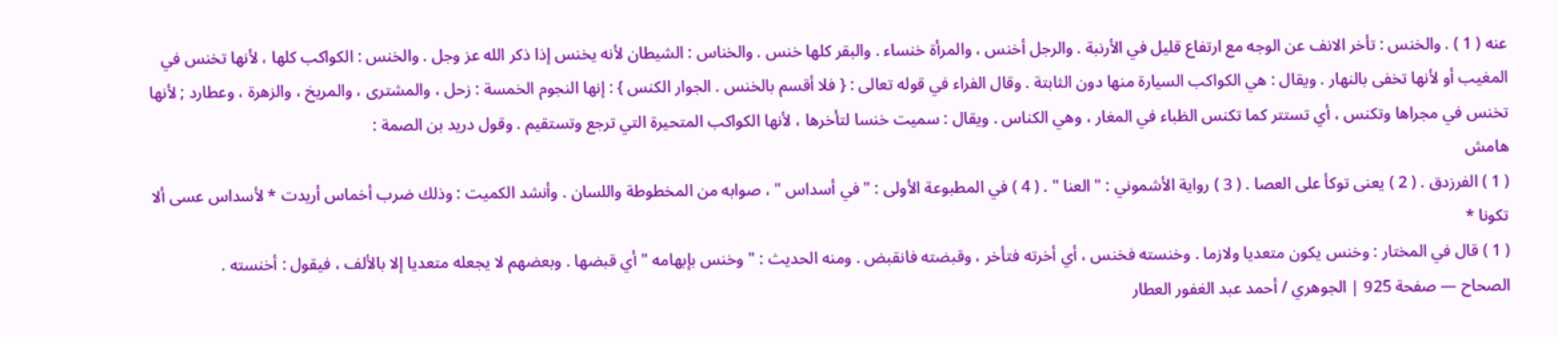عنه ( 1 ) . والخنس : تأخر الانف عن الوجه مع ارتفاع قليل في الأرنبة . والرجل أخنس ، والمرأة خنساء . والبقر كلها خنس . والخناس : الشيطان لأنه يخنس إذا ذكر الله عز وجل . والخنس : الكواكب كلها ، لأنها تخنس في المغيب أو لأنها تخفى بالنهار . ويقال : هي الكواكب السيارة منها دون الثابتة . وقال الفراء في قوله تعالى : { فلا أقسم بالخنس . الجوار الكنس } : إنها النجوم الخمسة : زحل ، والمشترى ، والمريخ ، والزهرة ، وعطارد ; لأنها تخنس في مجراها وتكنس ، أي تستتر كما تكنس الظباء في المغار ، وهي الكناس . ويقال : سميت خنسا لتأخرها ، لأنها الكواكب المتحيرة التي ترجع وتستقيم . وقول دريد بن الصمة :
هامش
( 1 ) الفرزدق . ( 2 ) يعنى توكأ على العصا . ( 3 ) رواية الأشموني : " العنا " . ( 4 ) في المطبوعة الأولى : " في أسداس " ، صوابه من المخطوطة واللسان . وأنشد الكميت : وذلك ضرب أخماس أريدت * لأسداس عسى ألا تكونا *
( 1 ) قال في المختار : وخنس يكون متعديا ولازما . وخنسته فخنس ، أي أخرته فتأخر ، وقبضته فانقبض . ومنه الحديث : " وخنس بإبهامه " أي قبضها . وبعضهم لا يجعله متعديا إلا بالألف ، فيقول : أخنسته .
الصحاح — صفحة 925 | الجوهري / أحمد عبد الغفور العطار